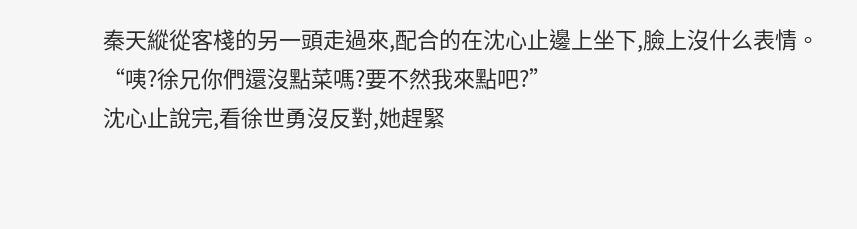秦天縱從客棧的另一頭走過來,配合的在沈心止邊上坐下,臉上沒什么表情。
“咦?徐兄你們還沒點菜嗎?要不然我來點吧?”
沈心止說完,看徐世勇沒反對,她趕緊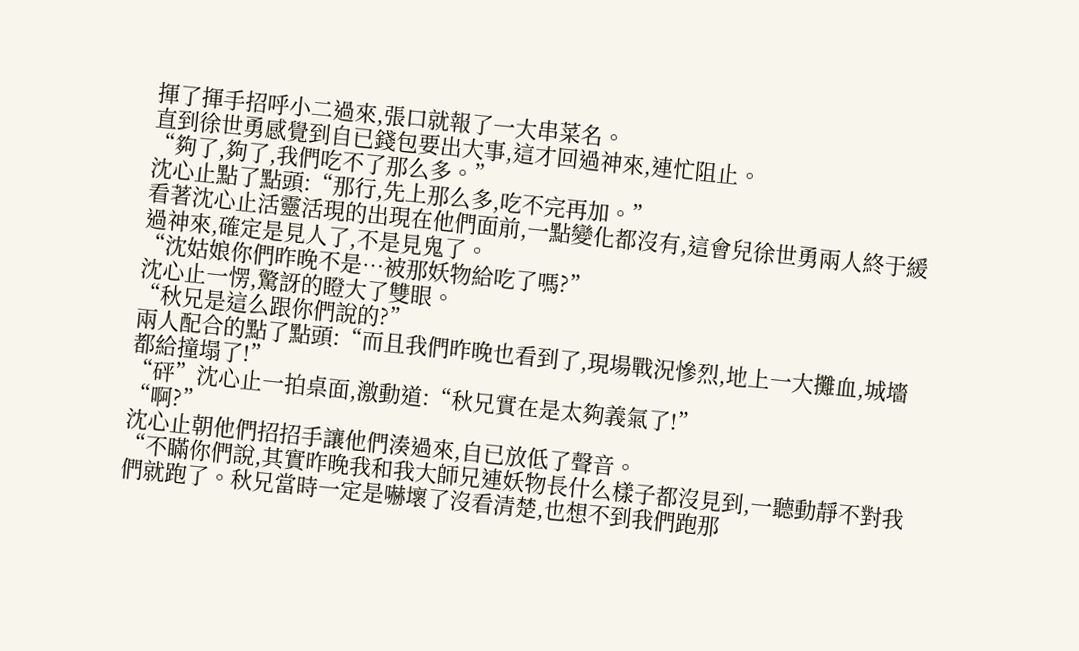揮了揮手招呼小二過來,張口就報了一大串菜名。
直到徐世勇感覺到自已錢包要出大事,這才回過神來,連忙阻止。
“夠了,夠了,我們吃不了那么多。”
沈心止點了點頭:“那行,先上那么多,吃不完再加。”
看著沈心止活靈活現的出現在他們面前,一點變化都沒有,這會兒徐世勇兩人終于緩過神來,確定是見人了,不是見鬼了。
“沈姑娘你們昨晚不是…被那妖物給吃了嗎?”
沈心止一愣,驚訝的瞪大了雙眼。
“秋兄是這么跟你們說的?”
兩人配合的點了點頭:“而且我們昨晚也看到了,現場戰況慘烈,地上一大攤血,城墻都給撞塌了!”
“砰”沈心止一拍桌面,激動道:“秋兄實在是太夠義氣了!”
“啊?”
沈心止朝他們招招手讓他們湊過來,自已放低了聲音。
“不瞞你們說,其實昨晚我和我大師兄連妖物長什么樣子都沒見到,一聽動靜不對我們就跑了。秋兄當時一定是嚇壞了沒看清楚,也想不到我們跑那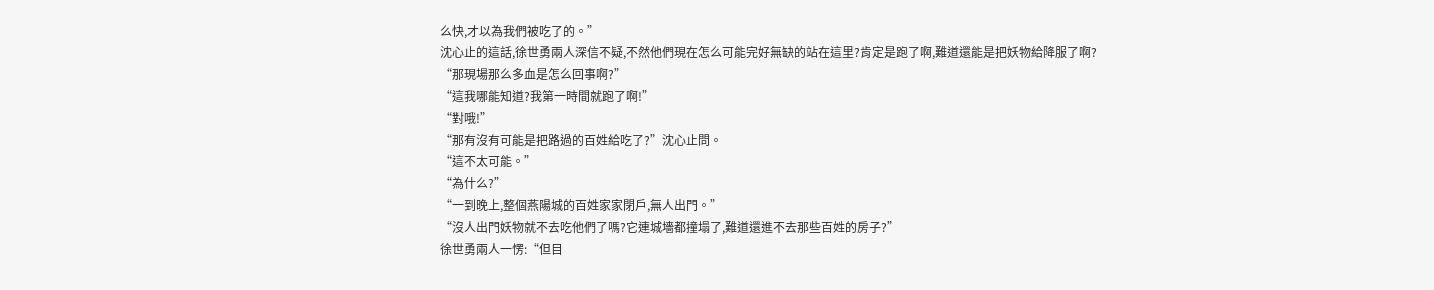么快,才以為我們被吃了的。”
沈心止的這話,徐世勇兩人深信不疑,不然他們現在怎么可能完好無缺的站在這里?肯定是跑了啊,難道還能是把妖物給降服了啊?
“那現場那么多血是怎么回事啊?”
“這我哪能知道?我第一時間就跑了啊!”
“對哦!”
“那有沒有可能是把路過的百姓給吃了?”沈心止問。
“這不太可能。”
“為什么?”
“一到晚上,整個燕陽城的百姓家家閉戶,無人出門。”
“沒人出門妖物就不去吃他們了嗎?它連城墻都撞塌了,難道還進不去那些百姓的房子?”
徐世勇兩人一愣:“但目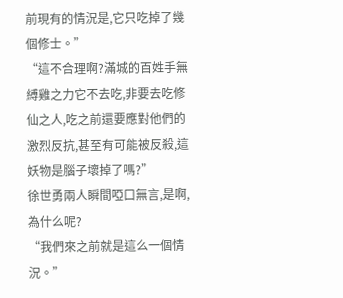前現有的情況是,它只吃掉了幾個修士。”
“這不合理啊?滿城的百姓手無縛雞之力它不去吃,非要去吃修仙之人,吃之前還要應對他們的激烈反抗,甚至有可能被反殺,這妖物是腦子壞掉了嗎?”
徐世勇兩人瞬間啞口無言,是啊,為什么呢?
“我們來之前就是這么一個情況。”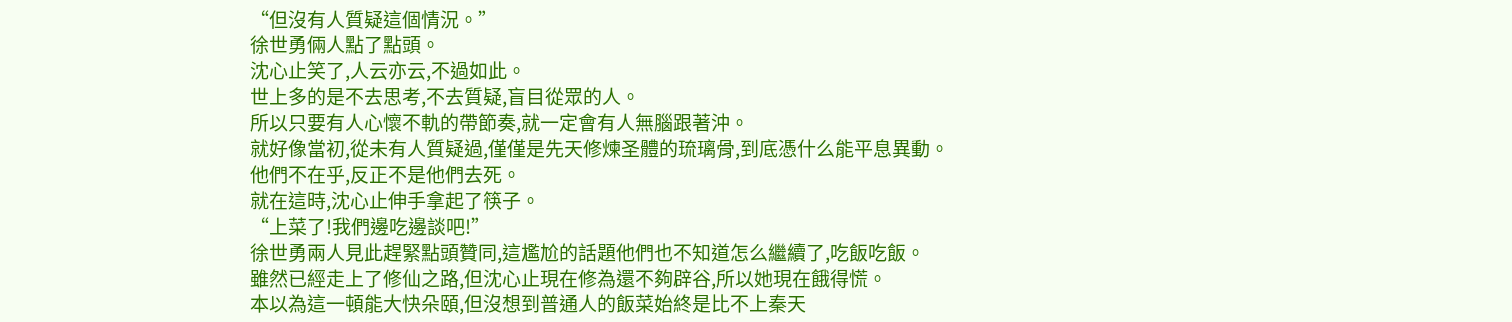“但沒有人質疑這個情況。”
徐世勇倆人點了點頭。
沈心止笑了,人云亦云,不過如此。
世上多的是不去思考,不去質疑,盲目從眾的人。
所以只要有人心懷不軌的帶節奏,就一定會有人無腦跟著沖。
就好像當初,從未有人質疑過,僅僅是先天修煉圣體的琉璃骨,到底憑什么能平息異動。
他們不在乎,反正不是他們去死。
就在這時,沈心止伸手拿起了筷子。
“上菜了!我們邊吃邊談吧!”
徐世勇兩人見此趕緊點頭贊同,這尷尬的話題他們也不知道怎么繼續了,吃飯吃飯。
雖然已經走上了修仙之路,但沈心止現在修為還不夠辟谷,所以她現在餓得慌。
本以為這一頓能大快朵頤,但沒想到普通人的飯菜始終是比不上秦天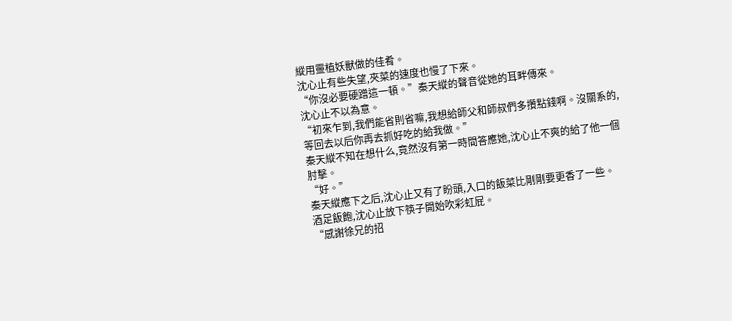縱用靈植妖獸做的佳肴。
沈心止有些失望,夾菜的速度也慢了下來。
“你沒必要硬蹭這一頓。”秦天縱的聲音從她的耳畔傳來。
沈心止不以為意。
“初來乍到,我們能省則省嘛,我想給師父和師叔們多攢點錢啊。沒關系的,等回去以后你再去抓好吃的給我做。”
秦天縱不知在想什么,竟然沒有第一時間答應她,沈心止不爽的給了他一個肘擊。
“好。”
秦天縱應下之后,沈心止又有了盼頭,入口的飯菜比剛剛要更香了一些。
酒足飯飽,沈心止放下筷子開始吹彩虹屁。
“感謝徐兄的招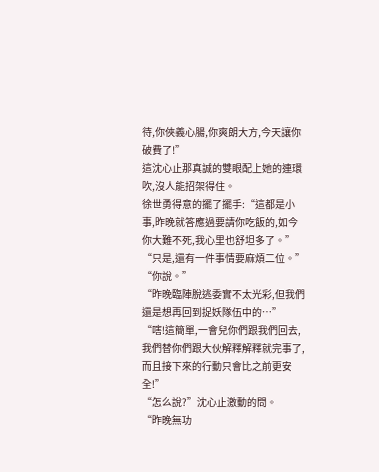待,你俠義心腸,你爽朗大方,今天讓你破費了!”
這沈心止那真誠的雙眼配上她的連環吹,沒人能招架得住。
徐世勇得意的擺了擺手:“這都是小事,昨晚就答應過要請你吃飯的,如今你大難不死,我心里也舒坦多了。”
“只是,還有一件事情要麻煩二位。”
“你說。”
“昨晚臨陣脫逃委實不太光彩,但我們還是想再回到捉妖隊伍中的…”
“嗐!這簡單,一會兒你們跟我們回去,我們替你們跟大伙解釋解釋就完事了,而且接下來的行動只會比之前更安全!”
“怎么說?”沈心止激動的問。
“昨晚無功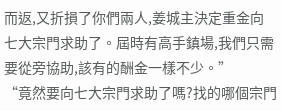而返,又折損了你們兩人,姜城主決定重金向七大宗門求助了。屆時有高手鎮場,我們只需要從旁協助,該有的酬金一樣不少。”
“竟然要向七大宗門求助了嗎?找的哪個宗門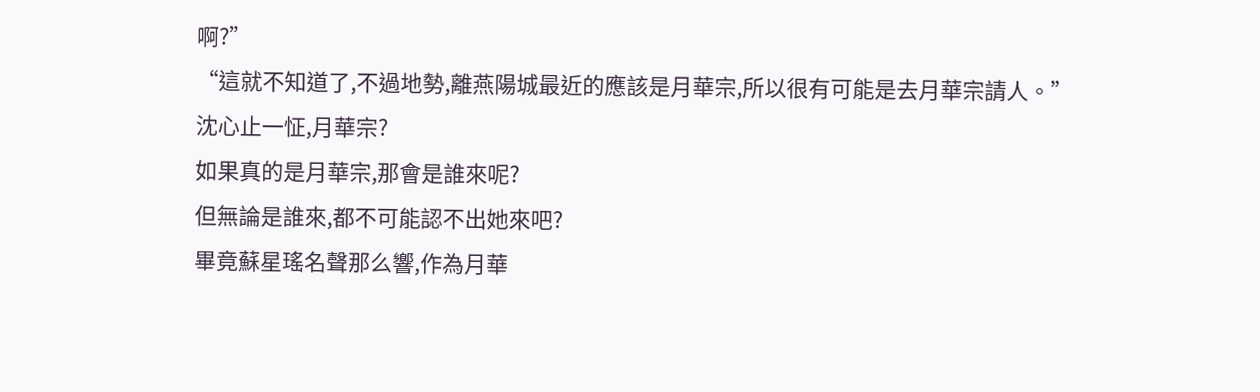啊?”
“這就不知道了,不過地勢,離燕陽城最近的應該是月華宗,所以很有可能是去月華宗請人。”
沈心止一怔,月華宗?
如果真的是月華宗,那會是誰來呢?
但無論是誰來,都不可能認不出她來吧?
畢竟蘇星瑤名聲那么響,作為月華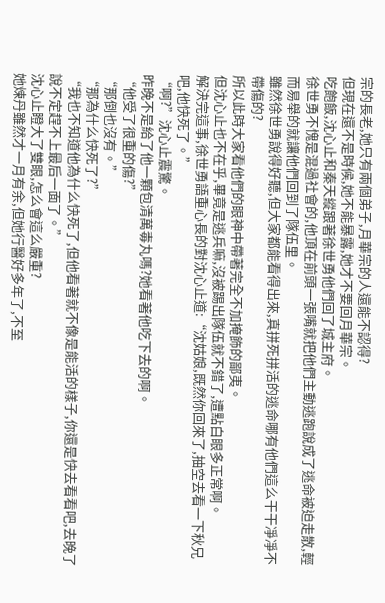宗的長老,她只有兩個弟子,月華宗的人還能不認得?
但現在還不是時候,她不能暴露,她才不要回月華宗。
吃飽飯,沈心止和秦天縱跟著徐世勇他們回了城主府。
徐世勇不愧是混過社會的,他頂在前頭一張嘴就把他們主動逃跑說成了逃命被迫走散,輕而易舉的就讓他們回到了隊伍里。
雖然徐世勇說得好聽,但大家都能看得出來,真拼死拼活的逃命哪有他們這么干干凈凈不帶傷的?
所以此時大家看他們的眼神中帶著完全不加掩飾的鄙夷。
但沈心止也不在乎,畢竟是逃兵嘛,沒被踢出隊伍就不錯了,遭點白眼多正常啊。
解決完這事,徐世勇語重心長的對沈心止道:“沈姑娘,既然你回來了,抽空去看一下秋兄吧,他快死了。”
“啊?”沈心止震驚。
昨晚不是給了他一顆包清萬毒丸嗎?她看著他吃下去的啊。
“他受了很重的傷?”
“那倒也沒有。”
“那為什么快死了?”
“我也不知道他為什么快死了,但他看著就不像是能活的樣子,你還是快去看看吧,去晚了說不定趕不上最后一面了。”
沈心止瞪大了雙眼,怎么會這么嚴重?
她煉丹雖然才一月有余,但她行醫好多年了,不至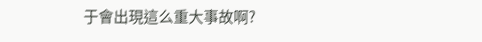于會出現這么重大事故啊?